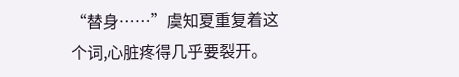“替身……”虞知夏重复着这个词,心脏疼得几乎要裂开。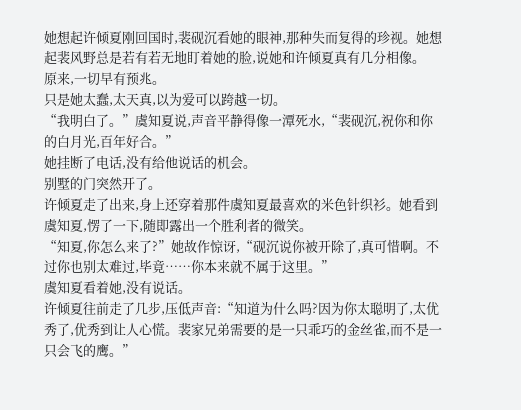她想起许倾夏刚回国时,裴砚沉看她的眼神,那种失而复得的珍视。她想起裴风野总是若有若无地盯着她的脸,说她和许倾夏真有几分相像。
原来,一切早有预兆。
只是她太蠢,太天真,以为爱可以跨越一切。
“我明白了。”虞知夏说,声音平静得像一潭死水,“裴砚沉,祝你和你的白月光,百年好合。”
她挂断了电话,没有给他说话的机会。
别墅的门突然开了。
许倾夏走了出来,身上还穿着那件虞知夏最喜欢的米色针织衫。她看到虞知夏,愣了一下,随即露出一个胜利者的微笑。
“知夏,你怎么来了?”她故作惊讶,“砚沉说你被开除了,真可惜啊。不过你也别太难过,毕竟……你本来就不属于这里。”
虞知夏看着她,没有说话。
许倾夏往前走了几步,压低声音:“知道为什么吗?因为你太聪明了,太优秀了,优秀到让人心慌。裴家兄弟需要的是一只乖巧的金丝雀,而不是一只会飞的鹰。”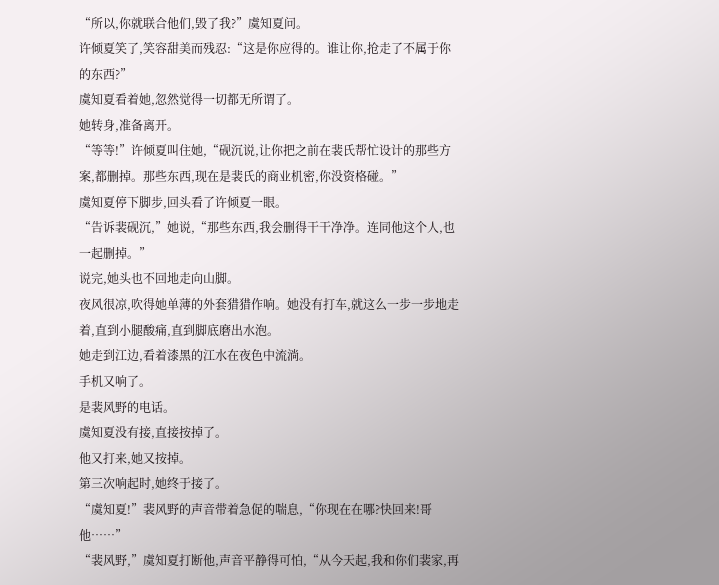“所以,你就联合他们,毁了我?”虞知夏问。
许倾夏笑了,笑容甜美而残忍:“这是你应得的。谁让你,抢走了不属于你的东西?”
虞知夏看着她,忽然觉得一切都无所谓了。
她转身,准备离开。
“等等!”许倾夏叫住她,“砚沉说,让你把之前在裴氏帮忙设计的那些方案,都删掉。那些东西,现在是裴氏的商业机密,你没资格碰。”
虞知夏停下脚步,回头看了许倾夏一眼。
“告诉裴砚沉,”她说,“那些东西,我会删得干干净净。连同他这个人,也一起删掉。”
说完,她头也不回地走向山脚。
夜风很凉,吹得她单薄的外套猎猎作响。她没有打车,就这么一步一步地走着,直到小腿酸痛,直到脚底磨出水泡。
她走到江边,看着漆黑的江水在夜色中流淌。
手机又响了。
是裴风野的电话。
虞知夏没有接,直接按掉了。
他又打来,她又按掉。
第三次响起时,她终于接了。
“虞知夏!”裴风野的声音带着急促的喘息,“你现在在哪?快回来!哥他……”
“裴风野,”虞知夏打断他,声音平静得可怕,“从今天起,我和你们裴家,再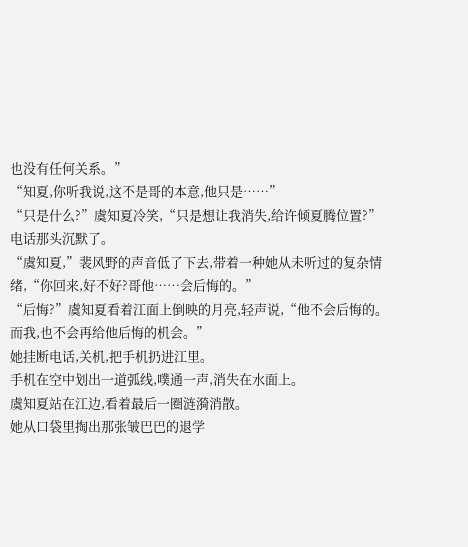也没有任何关系。”
“知夏,你听我说,这不是哥的本意,他只是……”
“只是什么?”虞知夏冷笑,“只是想让我消失,给许倾夏腾位置?”
电话那头沉默了。
“虞知夏,”裴风野的声音低了下去,带着一种她从未听过的复杂情绪,“你回来,好不好?哥他……会后悔的。”
“后悔?”虞知夏看着江面上倒映的月亮,轻声说,“他不会后悔的。而我,也不会再给他后悔的机会。”
她挂断电话,关机,把手机扔进江里。
手机在空中划出一道弧线,噗通一声,消失在水面上。
虞知夏站在江边,看着最后一圈涟漪消散。
她从口袋里掏出那张皱巴巴的退学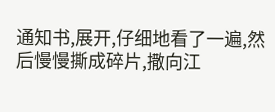通知书,展开,仔细地看了一遍,然后慢慢撕成碎片,撒向江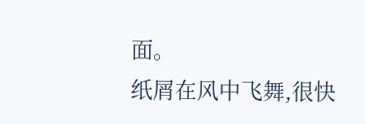面。
纸屑在风中飞舞,很快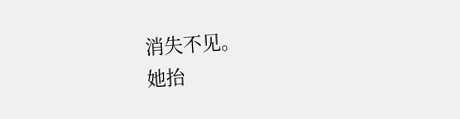消失不见。
她抬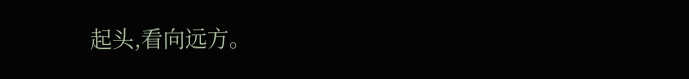起头,看向远方。